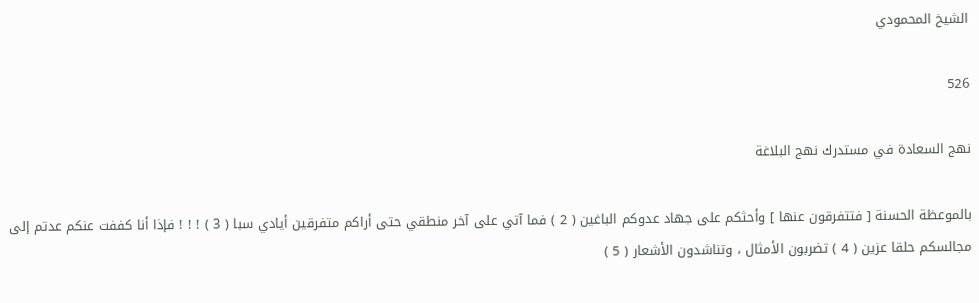الشيخ المحمودي

526

نهج السعادة في مستدرك نهج البلاغة

بالموعظة الحسنة [ فتتفرقون عنها ] وأحثكم على جهاد عدوكم الباغين ( 2 ) فما آتي على آخر منطقي حتى أراكم متفرقين أيادي سبا ( 3 ) ! ! ! فإذا أنا كففت عنكم عدتم إلى مجالسكم حلقا عزين ( 4 ) تضربون الأمثال ، وتناشدون الأشعار ( 5 )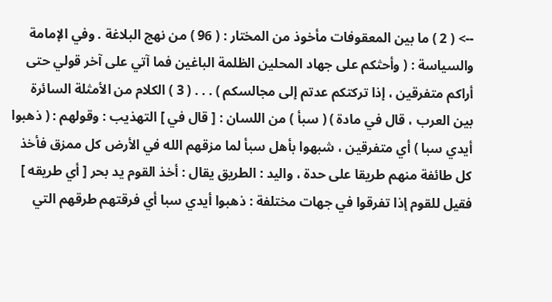--> ( 2 ) ما بين المعقوفات مأخوذ من المختار : ( 96 ) من نهج البلاغة . وفي الإمامة والسياسة : ( وأحثكم على جهاد المحلين الظلمة الباغين فما آتي على آخر قولي حتى أراكم متفرقين ، إذا تركتكم عدتم إلى مجالسكم ) . . . ( 3 ) الكلام من الأمثلة السائرة بين العرب ، قال في مادة ) ( سبأ ) من اللسان : [ قال في ] التهذيب : وقولهم : ( ذهبوا أيدي سبا ) أي متفرقين ، شبهوا بأهل سبأ لما مزقهم الله في الأرض كل ممزق فأخذ كل طائفة منهم طريقا على حدة ، واليد : الطريق يقال : أخذ القوم يد بحر [ أي طريقه ] فقيل للقوم إذا تفرقوا في جهات مختلفة : ذهبوا أيدي سبا أي فرقتهم طرقهم التي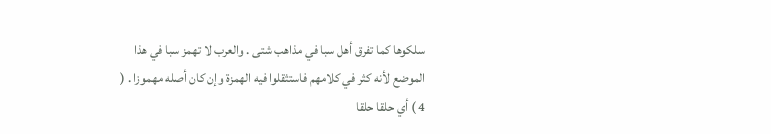سلكوها كما تفرق أهل سبا في مذاهب شتى . والعرب لا تهمز سبا في هذا الموضع لأنه كثر في كلامهم فاستثقلوا فيه الهمزة وإن كان أصله مهموزا . ( 4 ) أي حلقا حلقا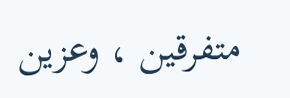متفرقين ، وعزين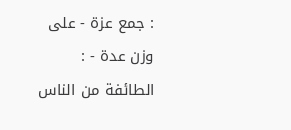: جمع عزة - على وزن عدة - : الطائفة من الناس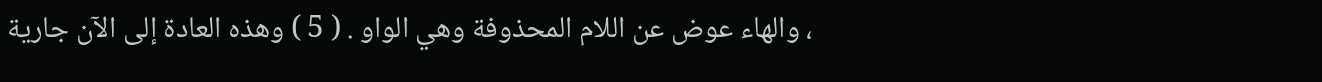، والهاء عوض عن اللام المحذوفة وهي الواو . ( 5 ) وهذه العادة إلى الآن جارية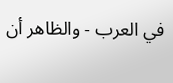في العرب - والظاهر أن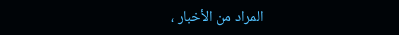المراد من الأخبار ،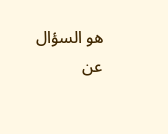هو السؤال عن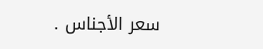سعر الأجناس .